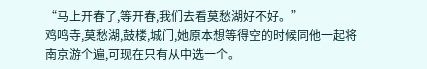“马上开春了,等开春,我们去看莫愁湖好不好。”
鸡鸣寺,莫愁湖,鼓楼,城门,她原本想等得空的时候同他一起将南京游个遍,可现在只有从中选一个。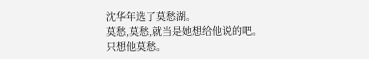沈华年选了莫愁湖。
莫愁,莫愁,就当是她想给他说的吧。
只想他莫愁。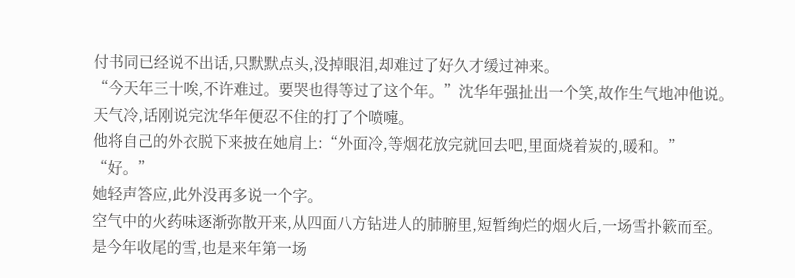付书同已经说不出话,只默默点头,没掉眼泪,却难过了好久才缓过神来。
“今天年三十唉,不许难过。要哭也得等过了这个年。”沈华年强扯出一个笑,故作生气地冲他说。
天气冷,话刚说完沈华年便忍不住的打了个喷嚏。
他将自己的外衣脱下来披在她肩上:“外面冷,等烟花放完就回去吧,里面烧着炭的,暖和。”
“好。”
她轻声答应,此外没再多说一个字。
空气中的火药味逐渐弥散开来,从四面八方钻进人的肺腑里,短暂绚烂的烟火后,一场雪扑簌而至。
是今年收尾的雪,也是来年第一场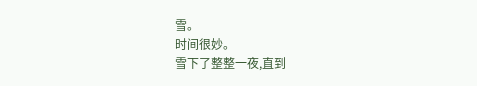雪。
时间很妙。
雪下了整整一夜,直到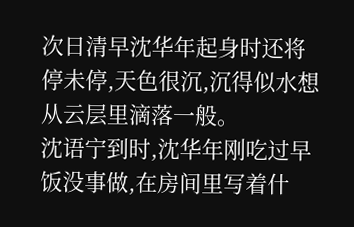次日清早沈华年起身时还将停未停,天色很沉,沉得似水想从云层里滴落一般。
沈语宁到时,沈华年刚吃过早饭没事做,在房间里写着什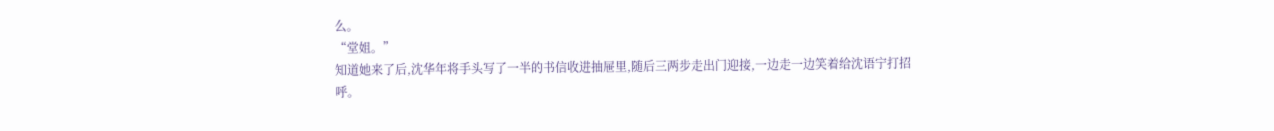么。
“堂姐。”
知道她来了后,沈华年将手头写了一半的书信收进抽屉里,随后三两步走出门迎接,一边走一边笑着给沈语宁打招呼。